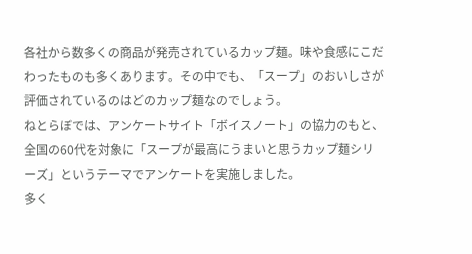各社から数多くの商品が発売されているカップ麺。味や食感にこだわったものも多くあります。その中でも、「スープ」のおいしさが評価されているのはどのカップ麺なのでしょう。
ねとらぼでは、アンケートサイト「ボイスノート」の協力のもと、全国の60代を対象に「スープが最高にうまいと思うカップ麺シリーズ」というテーマでアンケートを実施しました。
多く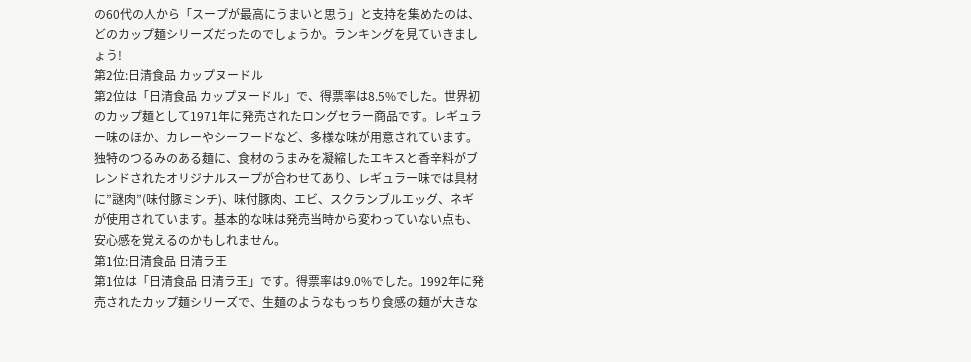の60代の人から「スープが最高にうまいと思う」と支持を集めたのは、どのカップ麺シリーズだったのでしょうか。ランキングを見ていきましょう!
第2位:日清食品 カップヌードル
第2位は「日清食品 カップヌードル」で、得票率は8.5%でした。世界初のカップ麺として1971年に発売されたロングセラー商品です。レギュラー味のほか、カレーやシーフードなど、多様な味が用意されています。
独特のつるみのある麺に、食材のうまみを凝縮したエキスと香辛料がブレンドされたオリジナルスープが合わせてあり、レギュラー味では具材に”謎肉”(味付豚ミンチ)、味付豚肉、エビ、スクランブルエッグ、ネギが使用されています。基本的な味は発売当時から変わっていない点も、安心感を覚えるのかもしれません。
第1位:日清食品 日清ラ王
第1位は「日清食品 日清ラ王」です。得票率は9.0%でした。1992年に発売されたカップ麺シリーズで、生麺のようなもっちり食感の麺が大きな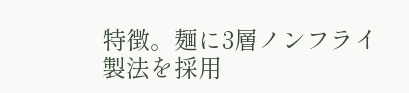特徴。麺に3層ノンフライ製法を採用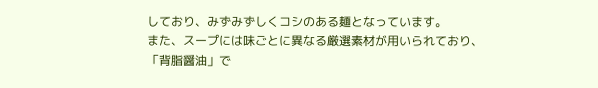しており、みずみずしくコシのある麺となっています。
また、スープには味ごとに異なる厳選素材が用いられており、「背脂醤油」で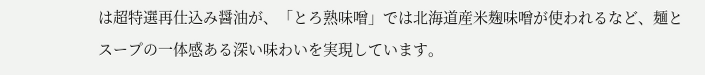は超特選再仕込み醤油が、「とろ熟味噌」では北海道産米麹味噌が使われるなど、麺とスープの一体感ある深い味わいを実現しています。